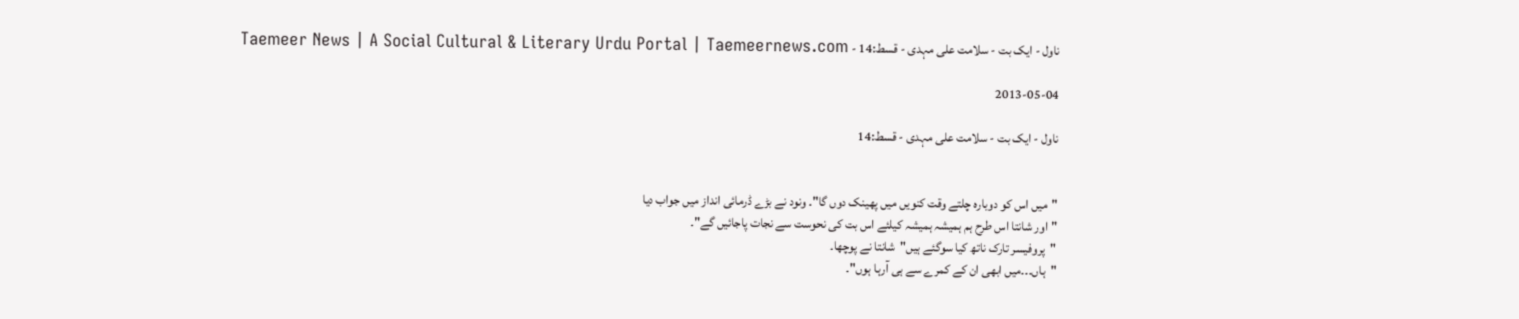ناول - ایک بت - سلامت علی مہدی - قسط:14 - Taemeer News | A Social Cultural & Literary Urdu Portal | Taemeernews.com

2013-05-04

ناول - ایک بت - سلامت علی مہدی - قسط:14


"میں اس کو دوبارہ چلتے وقت کنویں میں پھینک دوں گا"۔ ونود نے بڑے ڈرمائی انداز میں جواب دیا
"اور شانتا اس طرح ہم ہمیشہ ہمیشہ کیلئے اس بت کی نحوست سے نجات پاجائیں گے"۔
"پروفیسر تارک ناتھ کیا سوگئے ہیں"شانتا نے پوچھا۔
"ہاں۔۔۔میں ابھی ان کے کمرے سے ہی آرہا ہوں"۔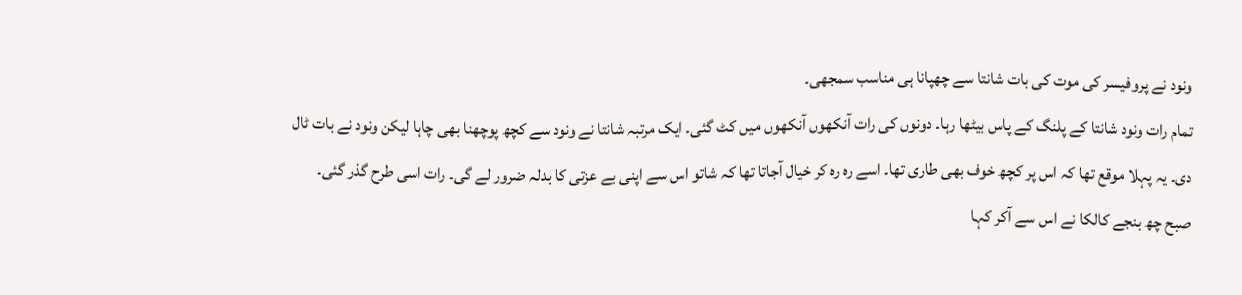ونود نے پروفیسر کی موت کی بات شانتا سے چھپانا ہی مناسب سمجھی۔
تمام رات ونود شانتا کے پلنگ کے پاس بیٹھا رہا۔ دونوں کی رات آنکھوں آنکھوں میں کٹ گئی۔ ایک مرتبہ شانتا نے ونود سے کچھ پوچھنا بھی چاہا لیکن ونود نے بات ٹال دی۔ یہ پہلا موقع تھا کہ اس پر کچھ خوف بھی طاری تھا۔ اسے رہ رہ کر خیال آجاتا تھا کہ شاتو اس سے اپنی بے عزتی کا بدلہ ضرور لے گی۔ رات اسی طرح گذر گئی۔
صبح چھ بنجے کالکا نے اس سے آکر کہا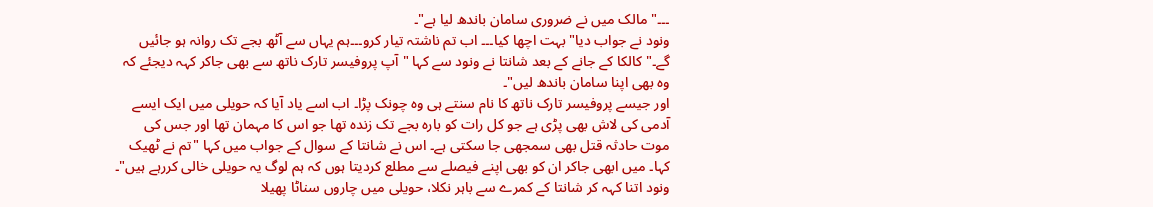۔۔۔"مالک میں نے ضروری سامان باندھ لیا ہے"۔
ونود نے جواب دیا"بہت اچھا کیا۔۔۔ اب تم ناشتہ تیار کرو۔۔۔ہم یہاں سے آٹھ بجے تک روانہ ہو جائیں گے۔" کالکا کے جانے کے بعد شانتا نے ونود سے کہا "آپ پروفیسر تارک ناتھ سے بھی جاکر کہہ دیجئے کہ وہ بھی اپنا سامان باندھ لیں"۔
اور جیسے پروفیسر تارک ناتھ کا نام سنتے ہی وہ چونک پڑا۔ اب اسے یاد آیا کہ حویلی میں ایک ایسے آدمی کی لاش بھی پڑی ہے جو کل رات کو بارہ بجے تک زندہ تھا جو اس کا مہمان تھا اور جس کی موت حادثہ قتل بھی سمجھی جا سکتی ہے۔ اس نے شانتا کے سوال کے جواب میں کہا "تم نے ٹھیک کہا۔ میں ابھی جاکر ان کو بھی اپنے فیصلے سے مطلع کردیتا ہوں کہ ہم لوگ یہ حویلی خالی کررہے ہیں"۔ ونود اتنا کہہ کر شانتا کے کمرے سے باہر نکلا، حویلی میں چاروں سناٹا پھیلا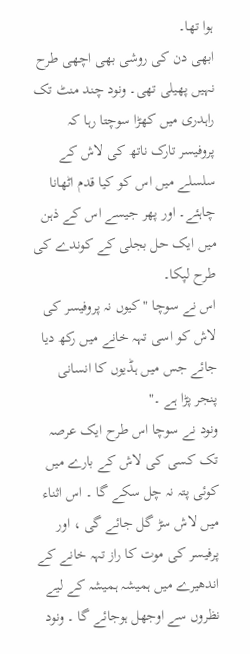ہوا تھا۔
ابھی دن کی روشی بھی اچھی طرح نہیں پھیلی تھی۔ ونود چند منٹ تک راہدری میں کھڑا سوچتا رہا کہ پروفیسر تارک ناتھ کی لاش کے سلسلے میں اس کو کیا قدم اٹھانا چاہئے۔ اور پھر جیسے اس کے ذہن میں ایک حل بجلی کے کوندے کی طرح لپکا۔
اس نے سوچا "کیوں نہ پروفیسر کی لاش کو اسی تہہ خانے میں رکھ دیا جائے جس میں ہڈیوں کا انسانی پنجر پڑا ہے ۔"
ونود نے سوچا اس طرح ایک عرصہ تک کسی کی لاش کے بارے میں کوئی پتہ نہ چل سکے گا ۔ اس اثناء میں لاش سڑ گل جائے گی ، اور پرفیسر کی موت کا راز تہہ خانے کے اندھیرے میں ہمیشہ ہمیشہ کے لیے نظروں سے اوجھل ہوجائے گا ۔ ونود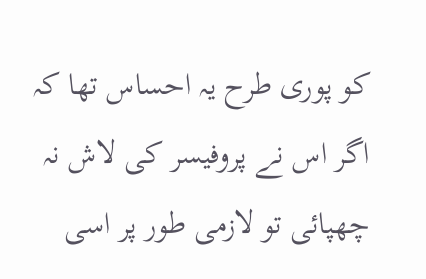کو پوری طرح یہ احساس تھا کہ اگر اس نے پروفیسر کی لاش نہ چھپائی تو لازمی طور پر اسی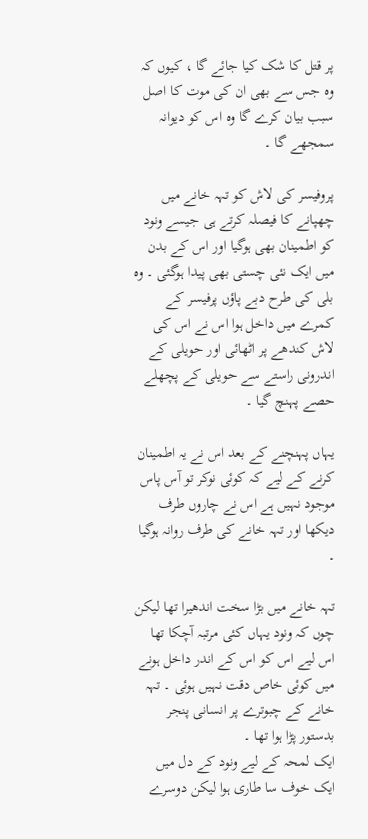پر قتل کا شک کیا جائے گا ، کیوں کہ وہ جس سے بھی ان کی موت کا اصل سبب بیان کرے گا وہ اس کو دیوانہ سمجھے گا ۔

پروفیسر کی لاش کو تہہ خانے میں چھپانے کا فیصلہ کرتے ہی جیسے ونود کو اطمینان بھی ہوگیا اور اس کے بدن میں ایک نئی چستی بھی پیدا ہوگئی ۔ وہ بلی کی طرح دبے پاؤں پرفیسر کے کمرے میں داخل ہوا اس نے اس کی لاش کندھے پر اٹھائی اور حویلی کے اندرونی راستے سے حویلی کے پچھلے حصے پہنچ گیا ۔

یہاں پہنچنے کے بعد اس نے یہ اطمینان کرنے کے لیے کہ کوئی نوکر تو آس پاس موجود نہیں ہے اس نے چاروں طرف دیکھا اور تہہ خانے کی طرف روانہ ہوگیا ۔

تہہ خانے میں بڑا سخت اندھیرا تھا لیکن چوں کہ ونود یہاں کئی مرتبہ آچکا تھا اس لیے اس کو اس کے اندر داخل ہونے میں کوئی خاص دقت نہیں ہوئی ۔ تہہ خانے کے چبوترے پر انسانی پنجر بدستور پڑا ہوا تھا ۔
ایک لمحہ کے لیے ونود کے دل میں ایک خوف سا طاری ہوا لیکن دوسرے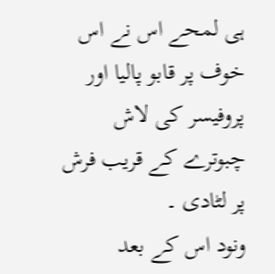ہی لمحے اس نے اس خوف پر قابو پالیا اور پروفیسر کی لاش چبوترے کے قریب فرش پر لٹادی ۔
ونود اس کے بعد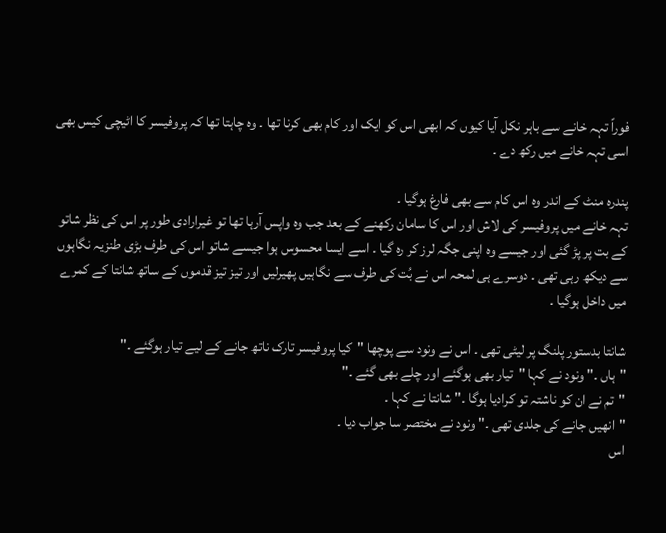فوراً تہہ خانے سے باہر نکل آیا کیوں کہ ابھی اس کو ایک اور کام بھی کرنا تھا ۔ وہ چاہتا تھا کہ پروفیسر کا اٹیچی کیس بھی اسی تہہ خانے میں رکھ دے ۔

پندرہ منٹ کے اندر وہ اس کام سے بھی فارغ ہوگیا ۔
تہہ خانے میں پروفیسر کی لاش اور اس کا سامان رکھنے کے بعد جب وہ واپس آرہا تھا تو غیرارادی طور پر اس کی نظر شاتو کے بت پر پڑ گئی اور جیسے وہ اپنی جگہ لرز کر رہ گیا ۔ اسے ایسا محسوس ہوا جیسے شاتو اس کی طرف بڑی طنزیہ نگاہوں سے دیکھ رہی تھی ۔ دوسرے ہی لمحہ اس نے بُت کی طرف سے نگاہیں پھیرلیں اور تیز تیز قدموں کے ساتھ شانتا کے کمرے میں داخل ہوگیا ۔

شانتا بدستور پلنگ پر لیٹی تھی ۔ اس نے ونود سے پوچھا "کیا پروفیسر تارک ناتھ جانے کے لیے تیار ہوگئے ۔"
"ہاں ۔" ونود نے کہا "تیار بھی ہوگئے اور چلے بھی گئے ۔"
"تم نے ان کو ناشتہ تو کرادیا ہوگا ۔" شانتا نے کہا ۔
"انھیں جانے کی جلدی تھی ۔" ونود نے مختصر سا جواب دیا ۔
اس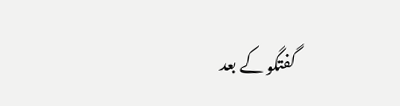گفتگو کے بعد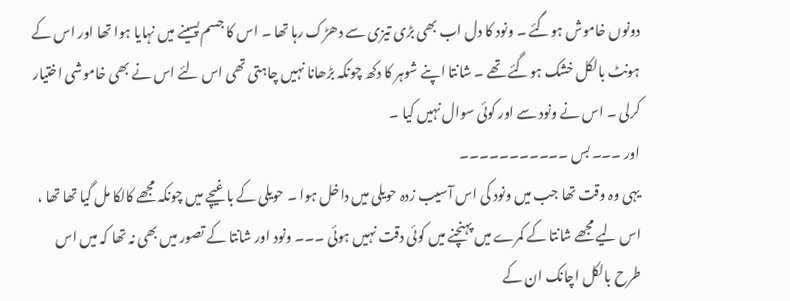دونوں خاموش ہوگئے ۔ ونود کا دل اب بھی بڑی تیزی سے دھڑک رہا تھا ۔ اس کا جسم پسینے میں نہایا ہوا تھا اور اس کے ہونٹ بالکل خشک ہوگئے تھے ۔ شانتا اپنے شوہر کا دکھ چونکہ بڑھانا نہیں چاہتی تھی اس لئے اس نے بھی خاموشی اختیار کرلی ۔ اس نے ونود سے اور کوئی سوال نہیں کیا ۔
اور ۔۔۔ بس ۔۔۔۔۔۔۔۔۔۔۔
یہی وہ وقت تھا جب میں ونود کی اس آسیب زدہ حویلی میں داخل ہوا ۔ حویلی کے باغیچے میں چونکہ مجھے کالکا مل گیا تھا تھا ، اس لیے مجھے شانتا کے کمرے میں پہنچنے میں کوئی دقت نہیں ہوئی ۔۔۔ ونود اور شانتا کے تصور میں بھی نہ تھا کہ میں اس طرح بالکل اچانک ان کے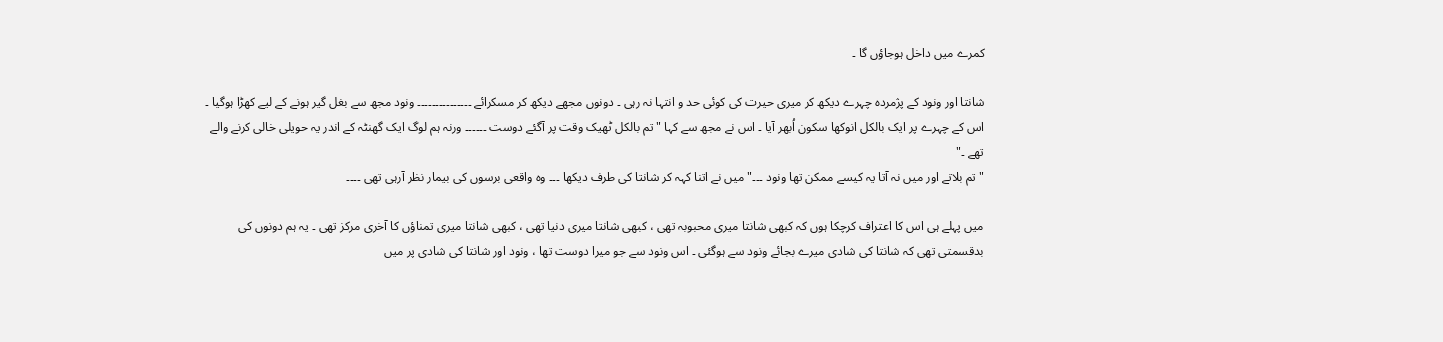کمرے میں داخل ہوجاؤں گا ۔

شانتا اور ونود کے پژمردہ چہرے دیکھ کر میری حیرت کی کوئی حد و انتہا نہ رہی ۔ دونوں مجھے دیکھ کر مسکرائے ۔۔۔۔۔۔۔۔۔۔۔۔۔۔۔ ونود مجھ سے بغل گیر ہونے کے لیے کھڑا ہوگیا ۔ اس کے چہرے پر ایک بالکل انوکھا سکون اُبھر آیا ۔ اس نے مجھ سے کہا "تم بالکل ٹھیک وقت پر آگئے دوست ۔۔۔۔۔۔ ورنہ ہم لوگ ایک گھنٹہ کے اندر یہ حویلی خالی کرنے والے تھے ۔"
"تم بلاتے اور میں نہ آتا یہ کیسے ممکن تھا ونود ۔۔۔" میں نے اتنا کہہ کر شانتا کی طرف دیکھا ۔۔۔ وہ واقعی برسوں کی بیمار نظر آرہی تھی ۔۔۔۔

میں پہلے ہی اس کا اعتراف کرچکا ہوں کہ کبھی شانتا میری محبوبہ تھی ، کبھی شانتا میری دنیا تھی ، کبھی شانتا میری تمناؤں کا آخری مرکز تھی ۔ یہ ہم دونوں کی بدقسمتی تھی کہ شانتا کی شادی میرے بجائے ونود سے ہوگئی ۔ اس ونود سے جو میرا دوست تھا ، ونود اور شانتا کی شادی پر میں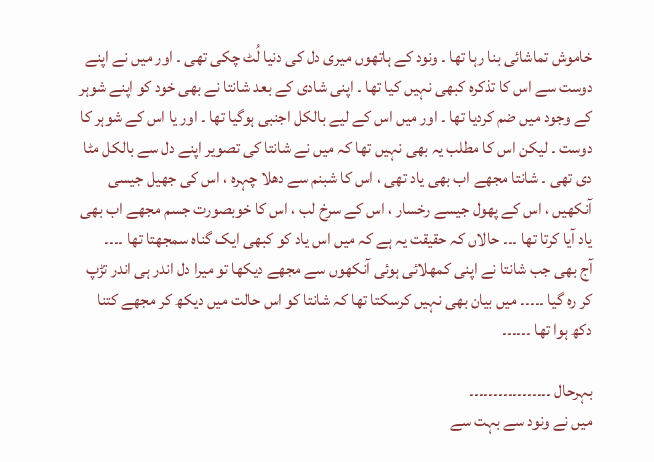خاموش تماشائی بنا رہا تھا ۔ ونود کے ہاتھوں میری دل کی دنیا لُٹ چکی تھی ۔ اور میں نے اپنے دوست سے اس کا تذکرہ کبھی نہیں کیا تھا ۔ اپنی شادی کے بعد شانتا نے بھی خود کو اپنے شوہر کے وجود میں ضم کردیا تھا ۔ اور میں اس کے لیے بالکل اجنبی ہوگیا تھا ۔ اور یا اس کے شوہر کا دوست ۔ لیکن اس کا مطلب یہ بھی نہیں تھا کہ میں نے شانتا کی تصویر اپنے دل سے بالکل مٹا دی تھی ۔ شانتا مجھے اب بھی یاد تھی ، اس کا شبنم سے دھلا چہرہ ، اس کی جھیل جیسی آنکھیں ، اس کے پھول جیسے رخسار ، اس کے سرخ لب ، اس کا خوبصورت جسم مجھے اب بھی یاد آیا کرتا تھا ۔۔۔ حالاں کہ حقیقت یہ ہے کہ میں اس یاد کو کبھی ایک گناہ سمجھتا تھا ۔۔۔۔
آج بھی جب شانتا نے اپنی کمھلائی ہوئی آنکھوں سے مجھے دیکھا تو میرا دل اندر ہی اندر تڑپ کر رہ گیا ۔۔۔۔۔ میں بیان بھی نہیں کرسکتا تھا کہ شانتا کو اس حالت میں دیکھ کر مجھے کتنا دکھ ہوا تھا ۔۔۔۔۔۔

بہرحال ۔۔۔۔۔۔۔۔۔۔۔۔۔۔۔۔۔
میں نے ونود سے بہت سے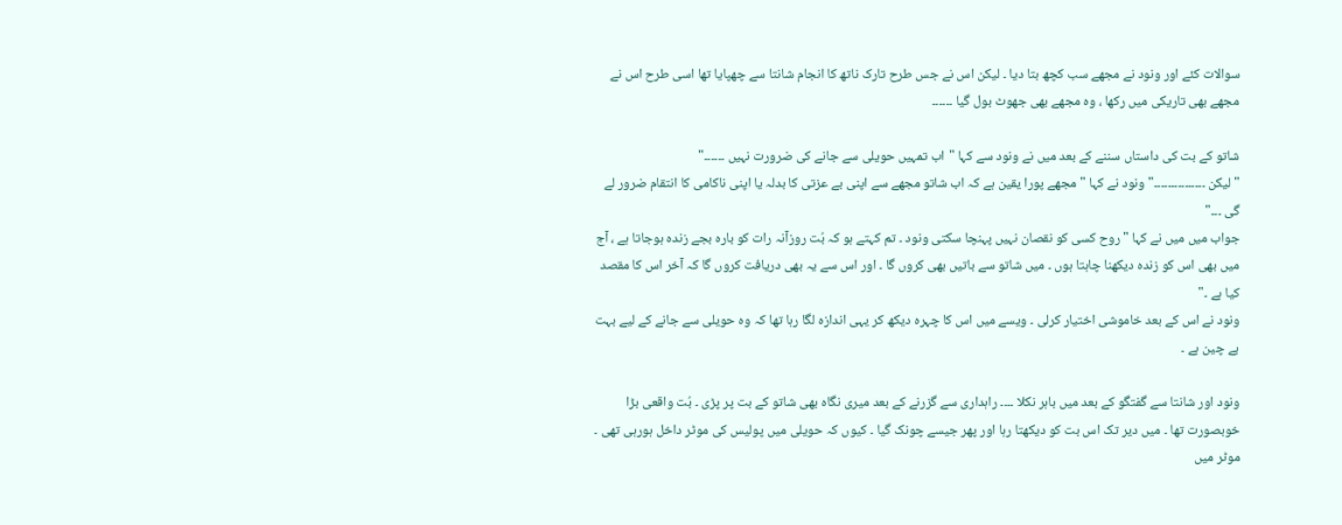سوالات کئے اور ونود نے مجھے سب کچھ بتا دیا ۔ لیکن اس نے جس طرح تارک ناتھ کا انجام شانتا سے چھپایا تھا اسی طرح اس نے مجھے بھی تاریکی میں رکھا ، وہ مجھے بھی جھوٹ بول گیا ۔۔۔۔۔۔

شاتو کے بت کی داستاں سننے کے بعد میں نے ونود سے کہا "اب تمہیں حویلی سے جانے کی ضرورت نہیں ۔۔۔۔۔۔"
"لیکن ۔۔۔۔۔۔۔۔۔۔۔۔۔۔۔" ونود نے کہا "مجھے پورا یقین ہے کہ اب شاتو مجھے سے اپنی بے عزتی کا بدلہ یا اپنی ناکامی کا انتقام ضرور لے گی ۔۔۔"
جواب میں میں نے کہا "روح کسی کو نقصان نہیں پہنچا سکتی ونود ۔ تم کہتے ہو کہ بُت روزآنہ رات کو بارہ بجے زندہ ہوجاتا ہے ، آج میں بھی اس کو زندہ دیکھنا چاہتا ہوں ۔ میں شاتو سے باتیں بھی کروں گا ۔ اور اس سے یہ بھی دریافت کروں گا کہ آخر اس کا مقصد کیا ہے ۔"
ونود نے اس کے بعد خاموشی اختیار کرلی ۔ ویسے میں اس کا چہرہ دیکھ کر یہی اندازہ لگا رہا تھا کہ وہ حویلی سے جانے کے لیے بہت بے چین ہے ۔

ونود اور شانتا سے گفتگو کے بعد میں باہر نکلا ۔۔۔۔ راہداری سے گزرنے کے بعد میری نگاہ بھی شاتو کے بت پر پڑی ۔ بُت واقعی بڑا خوبصورت تھا ۔ میں دیر تک اس بت کو دیکھتا رہا اور پھر جیسے چونک گیا ۔ کیوں کہ حویلی میں پولیس کی موٹر داخل ہورہی تھی ۔
موٹر میں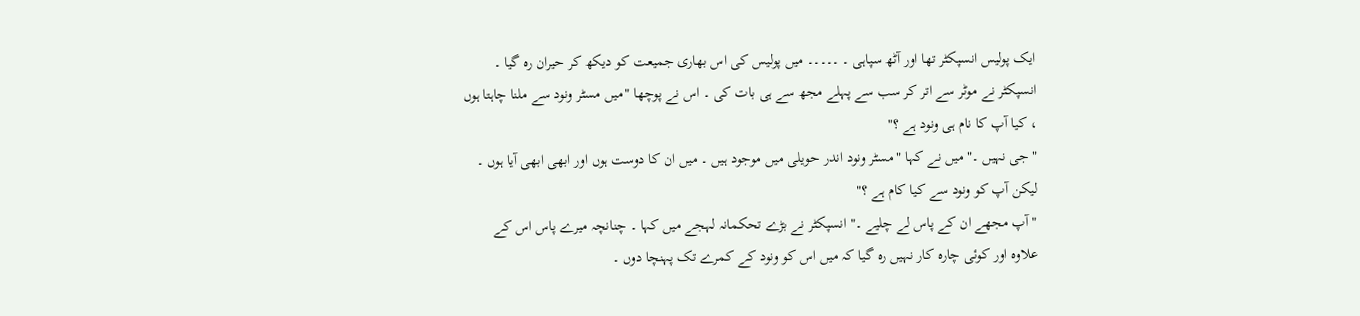ایک پولیس انسپکٹر تھا اور آٹھ سپاہی ۔ ۔۔۔۔۔ میں پولیس کی اس بھاری جمیعت کو دیکھ کر حیران رہ گیا ۔
انسپکٹر نے موٹر سے اتر کر سب سے پہلے مجھ سے ہی بات کی ۔ اس نے پوچھا "میں مسٹر ونود سے ملنا چاہتا ہوں ، کیا آپ کا نام ہی ونود ہے ؟"
"جی نہیں ۔" میں نے کہا "مسٹر ونود اندر حویلی میں موجود ہیں ۔ میں ان کا دوست ہوں اور ابھی ابھی آیا ہوں ۔ لیکن آپ کو ونود سے کیا کام ہے ؟"
"آپ مجھے ان کے پاس لے چلیے ۔" انسپکٹر نے بڑے تحکمانہ لہجے میں کہا ۔ چنانچہ میرے پاس اس کے علاوہ اور کوئی چارہ کار نہیں رہ گیا کہ میں اس کو ونود کے کمرے تک پہنچا دوں ۔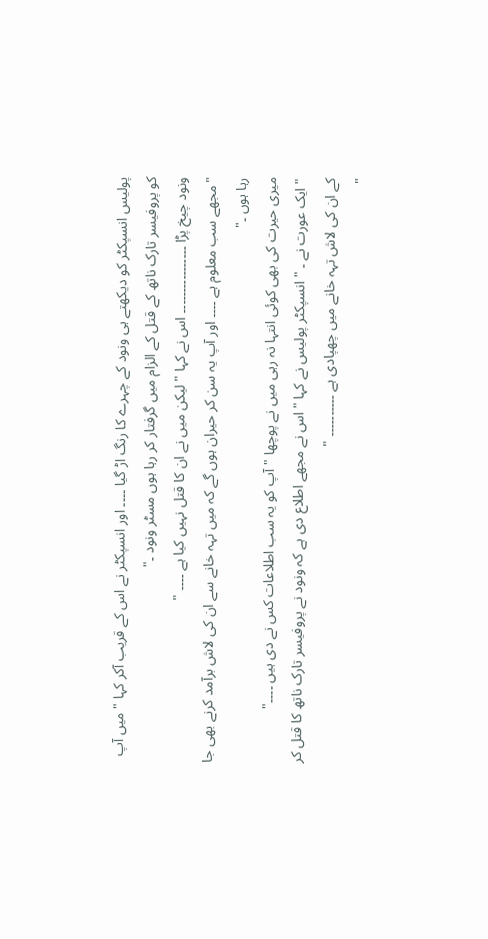پولیس انسپکٹر کو دیکھتے ہی ونود کے چہرے کا رنگ اڑ گیا ۔۔۔۔ اور انسپکٹر نے اس کے قریب آکر کہا " میں آپ کو پروفیسر تارک ناتھ کے قتل کے الزام میں گرفتار کر رہا ہوں مسٹر ونود ۔"
ونود چیخ پڑا ۔۔۔۔۔۔۔۔۔۔۔۔۔۔۔۔ اس نے کہا "لیکن میں نے ان کا قتل نہیں کیا ہے ۔۔۔۔ "
"مجھے سب معلوم ہے ۔۔۔۔ اور آپ یہ سن کر حیران ہوں گے کہ میں تہہ خانے سے ان کی لاش برآمد کرنے بھی جا رہا ہوں ۔"
میری حیرت کی بھی کوئی انتہا نہ رہی میں نے پوچھا "آپ کو یہ سب اطلاعات کس نے دی ہیں ۔۔۔۔"
" ایک عورت نے ۔ " انسپکٹر پولیس نے کہا "اس نے مجھے اطلاع دی ہے کہ ونود نے پروفیسر تارک ناتھ کا قتل کر کے ان کی لاش تہہ خانے میں چھپادی ہے ۔۔۔۔۔۔۔۔۔۔ "
"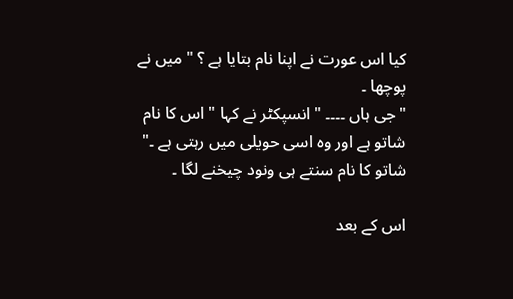کیا اس عورت نے اپنا نام بتایا ہے ؟ " میں نے پوچھا ۔
"جی ہاں ۔۔۔۔ " انسپکٹر نے کہا " اس کا نام شاتو ہے اور وہ اسی حویلی میں رہتی ہے ۔"
شاتو کا نام سنتے ہی ونود چیخنے لگا ۔

اس کے بعد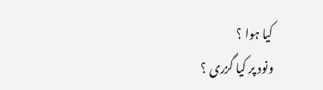کیا ہوا ؟
ونود پر کیا گزری ؟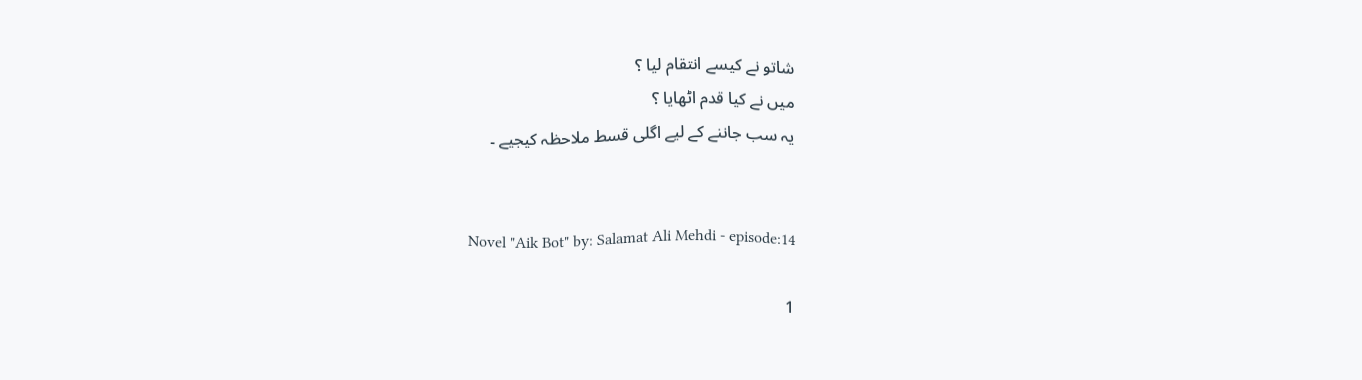شاتو نے کیسے انتقام لیا ؟
میں نے کیا قدم اٹھایا ؟
یہ سب جاننے کے لیے اگلی قسط ملاحظہ کیجیے ۔


Novel "Aik Bot" by: Salamat Ali Mehdi - episode:14

1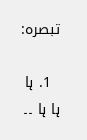تبصرہ:

  1. ہا ہا ہا ۔۔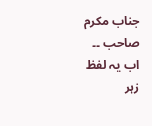جناب مکرم صاحب ۔۔ اب یہ لفظ زہر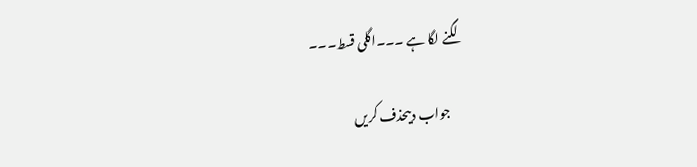لگنے لگا ہے ۔۔۔اگلی قسط۔۔۔

    جواب دیںحذف کریں